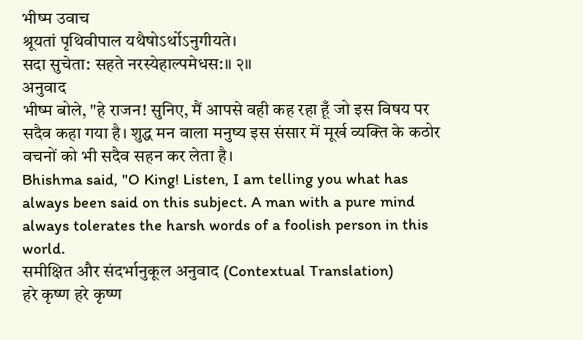भीष्म उवाच
श्रूयतां पृथिवीपाल यथैषोऽर्थोऽनुगीयते।
सदा सुचेता: सहते नरस्येहाल्पमेधस:॥ २॥
अनुवाद
भीष्म बोले, "हे राजन! सुनिए, मैं आपसे वही कह रहा हूँ जो इस विषय पर सदैव कहा गया है। शुद्ध मन वाला मनुष्य इस संसार में मूर्ख व्यक्ति के कठोर वचनों को भी सदैव सहन कर लेता है।
Bhishma said, "O King! Listen, I am telling you what has always been said on this subject. A man with a pure mind always tolerates the harsh words of a foolish person in this world.
समीक्षित और संदर्भानुकूल अनुवाद (Contextual Translation)
हरे कृष्ण हरे कृष्ण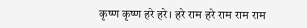कृष्ण कृष्ण हरे हरे। हरे राम हरे राम राम राम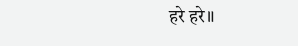हरे हरे॥